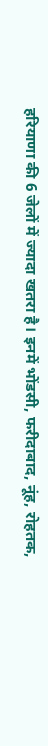हरियाणा की 6 जेलों में ज्यादा खतरा है। इनमें भोंडसी, फरीदाबाद, नूंह, रोहतक,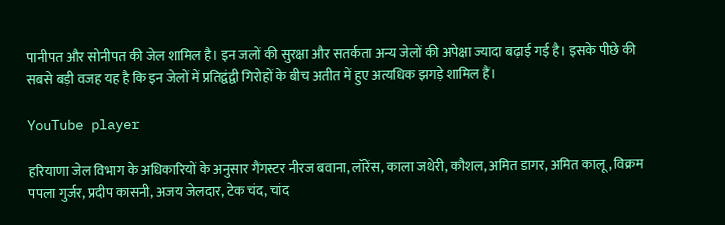पानीपत और सोनीपत की जेल शामिल है। इन जलों की सुरक्षा और सतर्कता अन्य जेलों की अपेक्षा ज्यादा बढ़ाई गई है। इसके पीछे की सबसे बड़ी वजह यह है कि इन जेलों में प्रतिद्वंद्वी गिरोहों के बीच अतीत में हुए अत्यधिक झगड़े शामिल हैं।

YouTube player

हरियाणा जेल विभाग के अधिकारियों के अनुसार गैंगस्टर नीरज बवाना, लॉरेंस, काला जथेरी, कौशल, अमित डागर, अमित कालू, विक्रम पपला गुर्जर, प्रदीप कासनी, अजय जेलदार, टेक चंद, चांद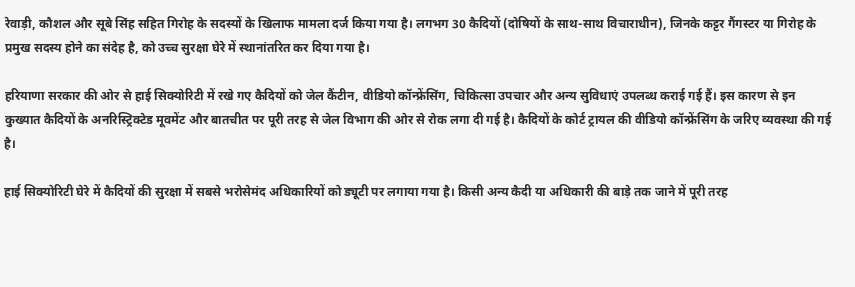रेवाड़ी, कौशल और सूबे सिंह सहित गिरोह के सदस्यों के खिलाफ मामला दर्ज किया गया है। लगभग 30 कैदियों (दोषियों के साथ-साथ विचाराधीन), जिनके कट्टर गैंगस्टर या गिरोह के प्रमुख सदस्य होने का संदेह है, को उच्च सुरक्षा घेरे में स्थानांतरित कर दिया गया है।

हरियाणा सरकार की ओर से हाई सिक्योरिटी में रखे गए कैदियों को जेल कैंटीन, वीडियो कॉन्फ्रेंसिंग, चिकित्सा उपचार और अन्य सुविधाएं उपलब्ध कराई गई हैं। इस कारण से इन कुख्यात कैदियों के अनरिस्ट्रिक्टेड मूवमेंट और बातचीत पर पूरी तरह से जेल विभाग की ओर से रोक लगा दी गई है। कैदियों के कोर्ट ट्रायल की वीडियो कॉन्फ्रेंसिंग के जरिए व्यवस्था की गई है।

हाई सिक्योरिटी घेरे में कैदियों की सुरक्षा में सबसे भरोसेमंद अधिकारियों को ड्यूटी पर लगाया गया है। किसी अन्य कैदी या अधिकारी की बाड़े तक जाने में पूरी तरह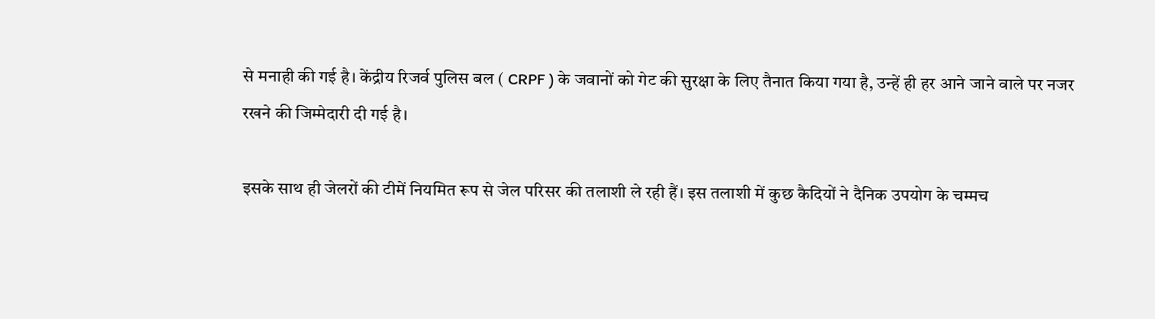से मनाही की गई है। केंद्रीय रिजर्व पुलिस बल ( CRPF ) के जवानों को गेट की सुरक्षा के लिए तैनात किया गया है, उन्हें ही हर आने जाने वाले पर नजर रखने की जिम्मेदारी दी गई है।

इसके साथ ही जेलरों की टीमें नियमित रूप से जेल परिसर की तलाशी ले रही हैं। इस तलाशी में कुछ कैदियों ने दैनिक उपयोग के चम्मच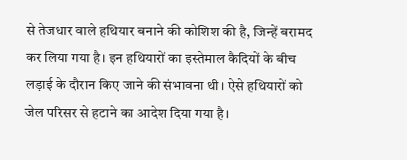से तेजधार वाले हथियार बनाने की कोशिश की है, जिन्हें बरामद कर लिया गया है। इन हथियारों का इस्तेमाल कैदियों के बीच लड़ाई के दौरान किए जाने की संभावना थी। ऐसे हथियारों को जेल परिसर से हटाने का आदेश दिया गया है।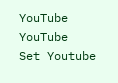YouTube
YouTube
Set Youtube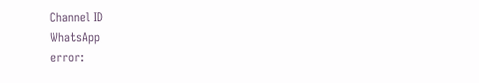Channel ID
WhatsApp
error: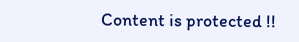Content is protected !!